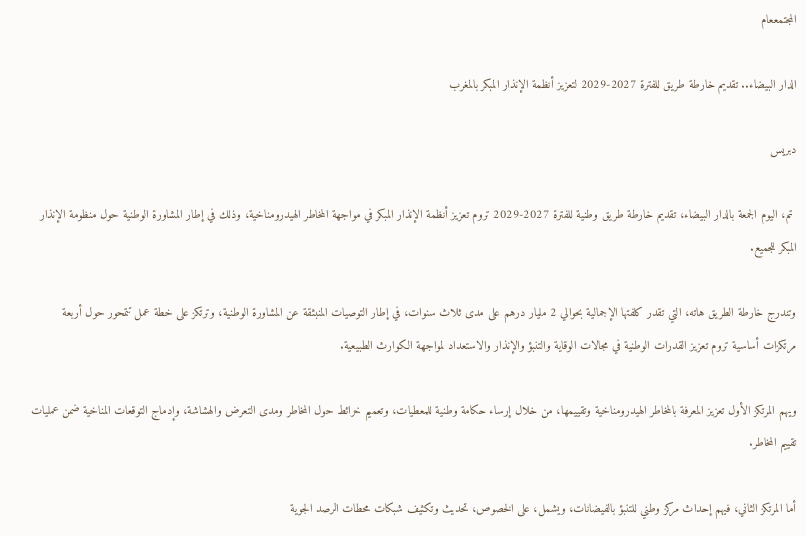المجتمععام

الدار البيضاء.. تقديم خارطة طريق للفترة 2027-2029 لتعزيز أنظمة الإنذار المبكر بالمغرب

دبريس

 تم، اليوم الجمعة بالدار البيضاء، تقديم خارطة طريق وطنية للفترة 2027-2029 تروم تعزيز أنظمة الإنذار المبكر في مواجهة المخاطر الهيدرومناخية، وذلك في إطار المشاورة الوطنية حول منظومة الإنذار المبكر للجميع.

وتندرج خارطة الطريق هاته، التي تقدر كلفتها الإجمالية بحوالي 2 مليار درهم على مدى ثلاث سنوات، في إطار التوصيات المنبثقة عن المشاورة الوطنية، وترتكز على خطة عمل تتمحور حول أربعة مرتكزات أساسية تروم تعزيز القدرات الوطنية في مجالات الوقاية والتنبؤ والإنذار والاستعداد لمواجهة الكوارث الطبيعية.

ويهم المرتكز الأول تعزيز المعرفة بالمخاطر الهيدرومناخية وتقييمها، من خلال إرساء حكامة وطنية للمعطيات، وتعميم خرائط حول المخاطر ومدى التعرض والهشاشة، وإدماج التوقعات المناخية ضمن عمليات تقييم المخاطر.

أما المرتكز الثاني، فيهم إحداث مركز وطني للتنبؤ بالفيضانات، ويشمل، على الخصوص، تحديث وتكثيف شبكات محطات الرصد الجوية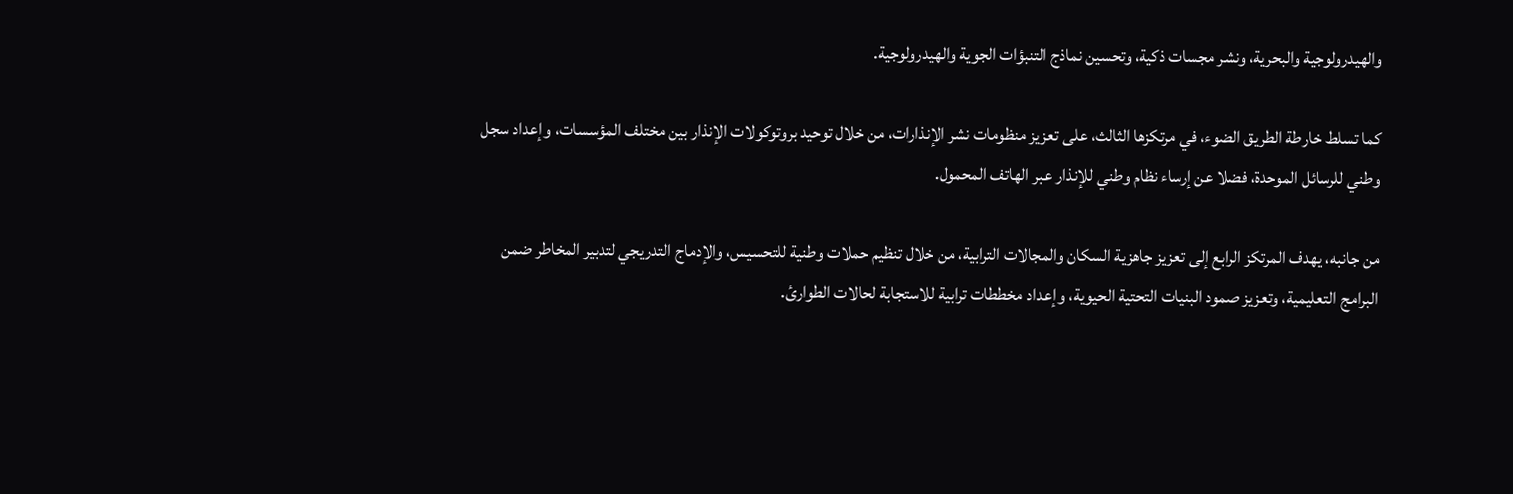والهيدرولوجية والبحرية، ونشر مجسات ذكية، وتحسين نماذج التنبؤات الجوية والهيدرولوجية.

كما تسلط خارطة الطريق الضوء، في مرتكزها الثالث، على تعزيز منظومات نشر الإنذارات، من خلال توحيد بروتوكولات الإنذار بين مختلف المؤسسات، وإعداد سجل وطني للرسائل الموحدة، فضلا عن إرساء نظام وطني للإنذار عبر الهاتف المحمول.

من جانبه، يهدف المرتكز الرابع إلى تعزيز جاهزية السكان والمجالات الترابية، من خلال تنظيم حملات وطنية للتحسيس، والإدماج التدريجي لتدبير المخاطر ضمن البرامج التعليمية، وتعزيز صمود البنيات التحتية الحيوية، وإعداد مخططات ترابية للاستجابة لحالات الطوارئ.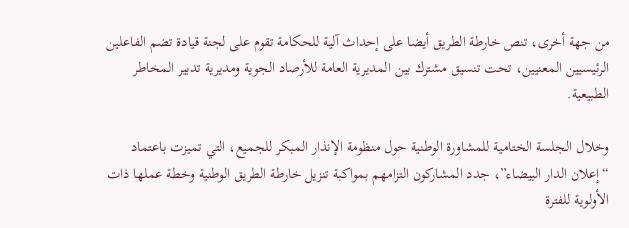من جهة أخرى، تنص خارطة الطريق أيضا على إحداث آلية للحكامة تقوم على لجنة قيادة تضم الفاعلين الرئيسيين المعنيين، تحت تنسيق مشترك بين المديرية العامة للأرصاد الجوية ومديرية تدبير المخاطر الطبيعية.

وخلال الجلسة الختامية للمشاورة الوطنية حول منظومة الإنذار المبكر للجميع، التي تميزت باعتماد “إعلان الدار البيضاء”، جدد المشاركون التزامهم بمواكبة تنزيل خارطة الطريق الوطنية وخطة عملها ذات الأولوية للفترة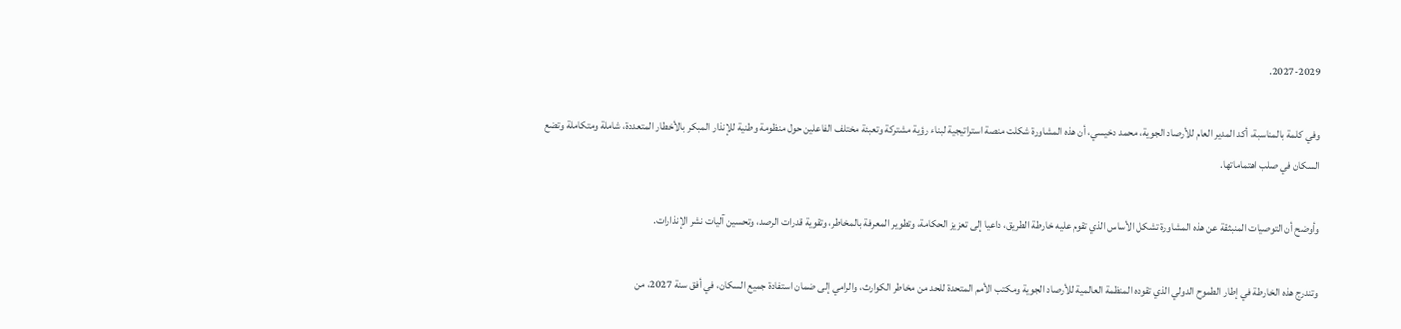2027-2029.

وفي كلمة بالمناسبة، أكد المدير العام للأرصاد الجوية، محمد دخيسي، أن هذه المشاورة شكلت منصة استراتيجية لبناء رؤية مشتركة وتعبئة مختلف الفاعلين حول منظومة وطنية للإنذار المبكر بالأخطار المتعددة، شاملة ومتكاملة وتضع السكان في صلب اهتماماتها.

وأوضح أن التوصيات المنبثقة عن هذه المشاورة تشكل الأساس الذي تقوم عليه خارطة الطريق، داعيا إلى تعزيز الحكامة، وتطوير المعرفة بالمخاطر، وتقوية قدرات الرصد، وتحسين آليات نشر الإنذارات.

وتندرج هذه الخارطة في إطار الطموح الدولي الذي تقوده المنظمة العالمية للأرصاد الجوية ومكتب الأمم المتحدة للحد من مخاطر الكوارث، والرامي إلى ضمان استفادة جميع السكان، في أفق سنة 2027، من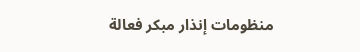منظومات إنذار مبكر فعالة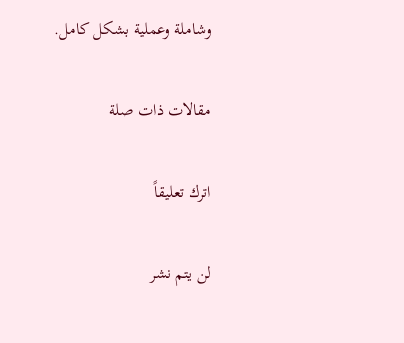وشاملة وعملية بشكل كامل.

مقالات ذات صلة

اترك تعليقاً

لن يتم نشر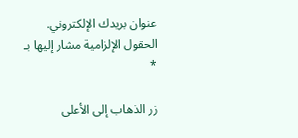عنوان بريدك الإلكتروني. الحقول الإلزامية مشار إليها بـ *

زر الذهاب إلى الأعلى